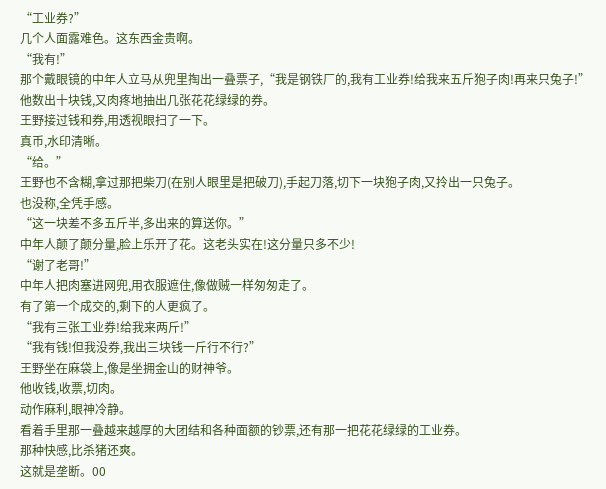“工业券?”
几个人面露难色。这东西金贵啊。
“我有!”
那个戴眼镜的中年人立马从兜里掏出一叠票子,“我是钢铁厂的,我有工业券!给我来五斤狍子肉!再来只兔子!”
他数出十块钱,又肉疼地抽出几张花花绿绿的券。
王野接过钱和券,用透视眼扫了一下。
真币,水印清晰。
“给。”
王野也不含糊,拿过那把柴刀(在别人眼里是把破刀),手起刀落,切下一块狍子肉,又拎出一只兔子。
也没称,全凭手感。
“这一块差不多五斤半,多出来的算送你。”
中年人颠了颠分量,脸上乐开了花。这老头实在!这分量只多不少!
“谢了老哥!”
中年人把肉塞进网兜,用衣服遮住,像做贼一样匆匆走了。
有了第一个成交的,剩下的人更疯了。
“我有三张工业券!给我来两斤!”
“我有钱!但我没券,我出三块钱一斤行不行?”
王野坐在麻袋上,像是坐拥金山的财神爷。
他收钱,收票,切肉。
动作麻利,眼神冷静。
看着手里那一叠越来越厚的大团结和各种面额的钞票,还有那一把花花绿绿的工业券。
那种快感,比杀猪还爽。
这就是垄断。00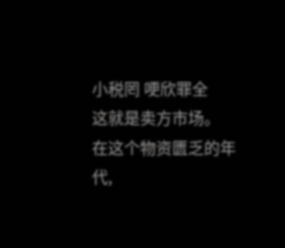小税罔 哽欣罪全
这就是卖方市场。
在这个物资匮乏的年代,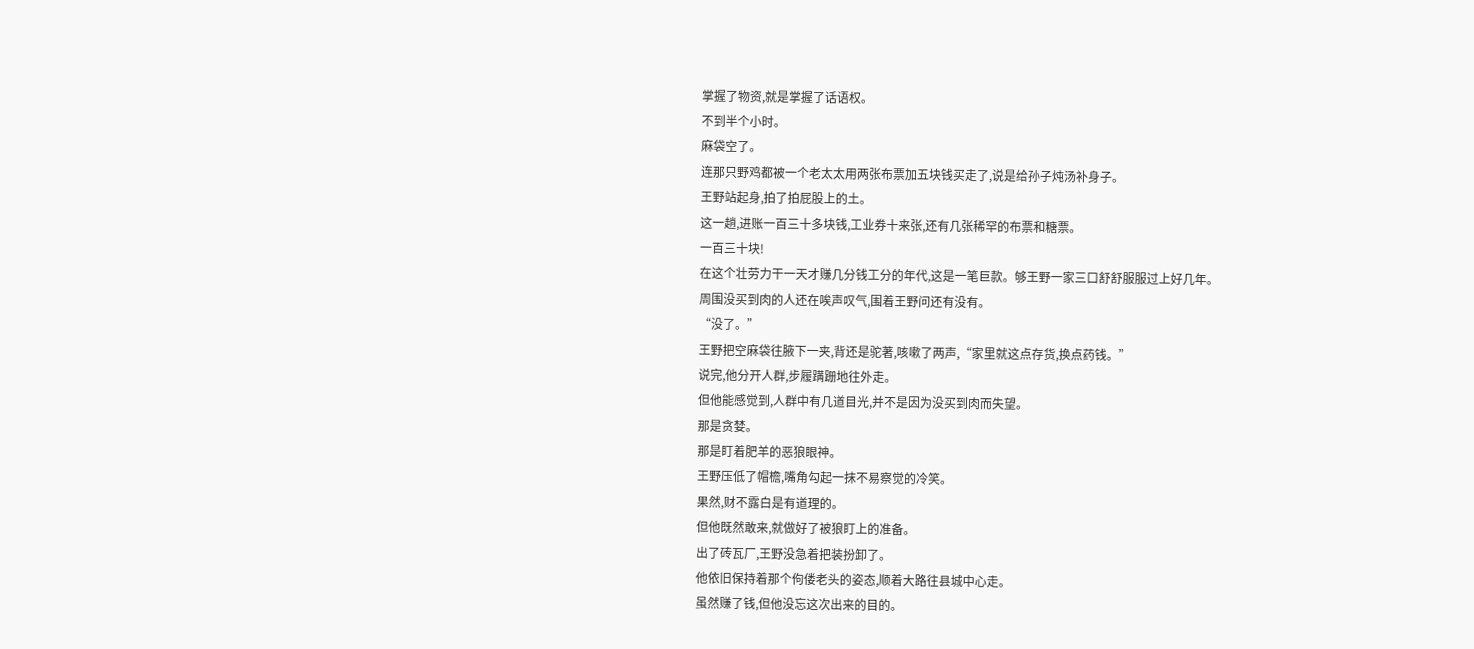掌握了物资,就是掌握了话语权。
不到半个小时。
麻袋空了。
连那只野鸡都被一个老太太用两张布票加五块钱买走了,说是给孙子炖汤补身子。
王野站起身,拍了拍屁股上的土。
这一趟,进账一百三十多块钱,工业券十来张,还有几张稀罕的布票和糖票。
一百三十块!
在这个壮劳力干一天才赚几分钱工分的年代,这是一笔巨款。够王野一家三口舒舒服服过上好几年。
周围没买到肉的人还在唉声叹气,围着王野问还有没有。
“没了。”
王野把空麻袋往腋下一夹,背还是驼著,咳嗽了两声,“家里就这点存货,换点药钱。”
说完,他分开人群,步履蹒跚地往外走。
但他能感觉到,人群中有几道目光,并不是因为没买到肉而失望。
那是贪婪。
那是盯着肥羊的恶狼眼神。
王野压低了帽檐,嘴角勾起一抹不易察觉的冷笑。
果然,财不露白是有道理的。
但他既然敢来,就做好了被狼盯上的准备。
出了砖瓦厂,王野没急着把装扮卸了。
他依旧保持着那个佝偻老头的姿态,顺着大路往县城中心走。
虽然赚了钱,但他没忘这次出来的目的。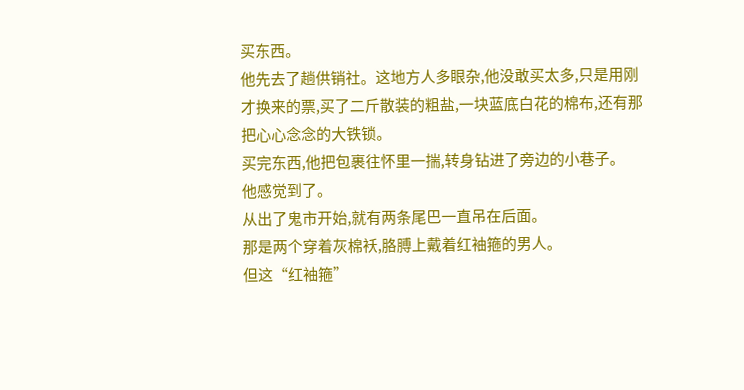买东西。
他先去了趟供销社。这地方人多眼杂,他没敢买太多,只是用刚才换来的票,买了二斤散装的粗盐,一块蓝底白花的棉布,还有那把心心念念的大铁锁。
买完东西,他把包裹往怀里一揣,转身钻进了旁边的小巷子。
他感觉到了。
从出了鬼市开始,就有两条尾巴一直吊在后面。
那是两个穿着灰棉袄,胳膊上戴着红袖箍的男人。
但这“红袖箍”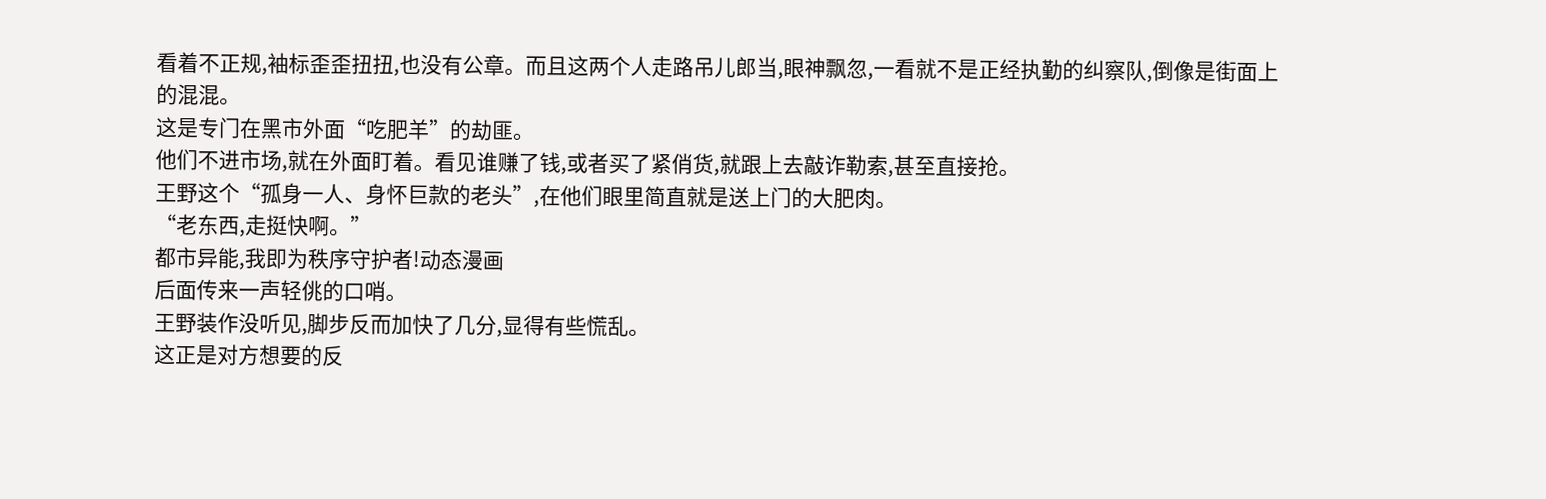看着不正规,袖标歪歪扭扭,也没有公章。而且这两个人走路吊儿郎当,眼神飘忽,一看就不是正经执勤的纠察队,倒像是街面上的混混。
这是专门在黑市外面“吃肥羊”的劫匪。
他们不进市场,就在外面盯着。看见谁赚了钱,或者买了紧俏货,就跟上去敲诈勒索,甚至直接抢。
王野这个“孤身一人、身怀巨款的老头”,在他们眼里简直就是送上门的大肥肉。
“老东西,走挺快啊。”
都市异能,我即为秩序守护者!动态漫画
后面传来一声轻佻的口哨。
王野装作没听见,脚步反而加快了几分,显得有些慌乱。
这正是对方想要的反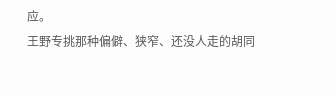应。
王野专挑那种偏僻、狭窄、还没人走的胡同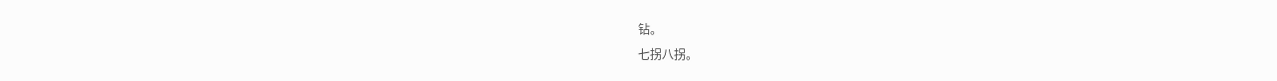钻。
七拐八拐。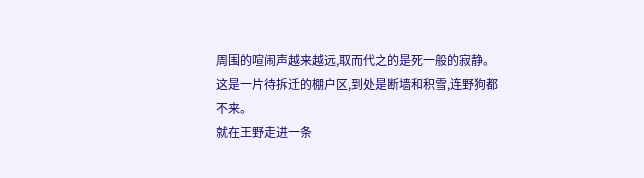周围的喧闹声越来越远,取而代之的是死一般的寂静。
这是一片待拆迁的棚户区,到处是断墙和积雪,连野狗都不来。
就在王野走进一条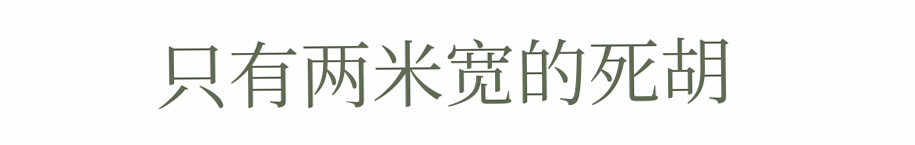只有两米宽的死胡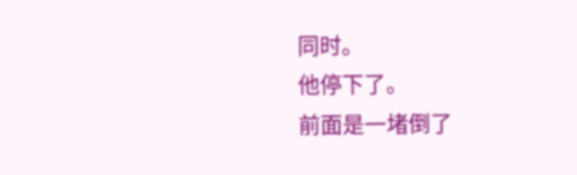同时。
他停下了。
前面是一堵倒了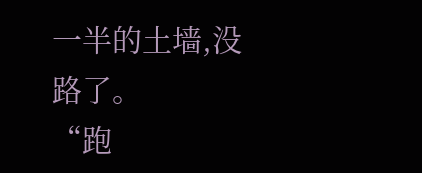一半的土墙,没路了。
“跑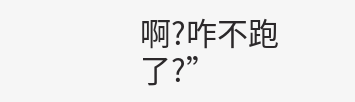啊?咋不跑了?”